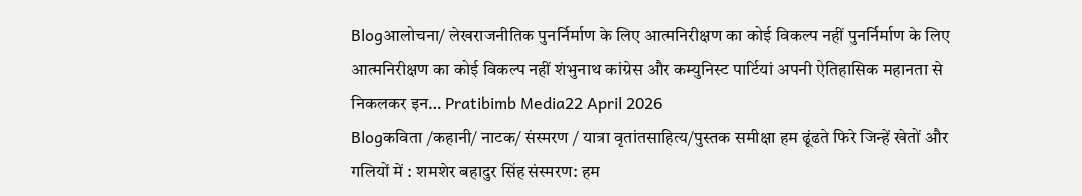Blogआलोचना/ लेखराजनीतिक पुनर्निर्माण के लिए आत्मनिरीक्षण का कोई विकल्प नहीं पुनर्निर्माण के लिए आत्मनिरीक्षण का कोई विकल्प नहीं शंभुनाथ कांग्रेस और कम्युनिस्ट पार्टियां अपनी ऐतिहासिक महानता से निकलकर इन… Pratibimb Media22 April 2026
Blogकविता /कहानी/ नाटक/ संस्मरण / यात्रा वृतांतसाहित्य/पुस्तक समीक्षा हम ढूंढते फिरे जिन्हें खेतों और गलियों में : शमशेर बहादुर सिंह संस्मरण: हम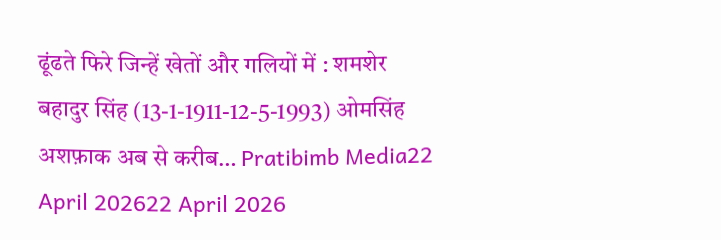ढूंढते फिरे जिन्हें खेतों और गलियों में : शमशेर बहादुर सिंह (13-1-1911-12-5-1993) ओमसिंह अशफ़ाक अब से करीब… Pratibimb Media22 April 202622 April 2026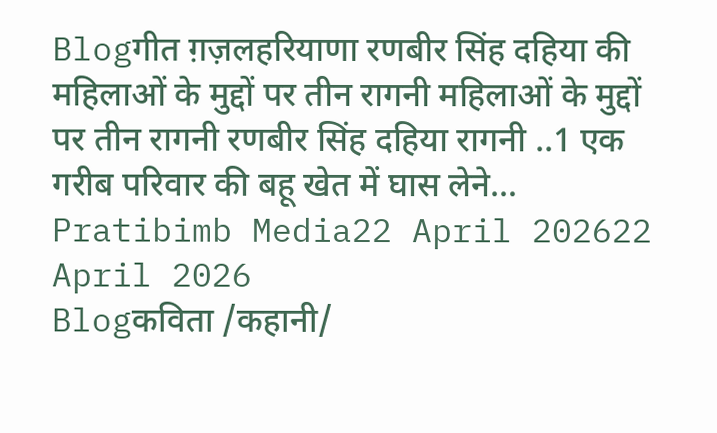Blogगीत ग़ज़लहरियाणा रणबीर सिंह दहिया की महिलाओं के मुद्दों पर तीन रागनी महिलाओं के मुद्दों पर तीन रागनी रणबीर सिंह दहिया रागनी ..1 एक गरीब परिवार की बहू खेत में घास लेने… Pratibimb Media22 April 202622 April 2026
Blogकविता /कहानी/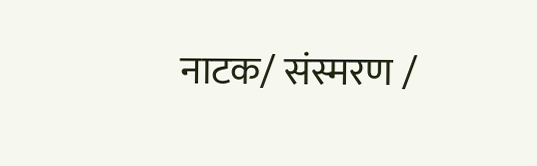नाटक/ संस्मरण /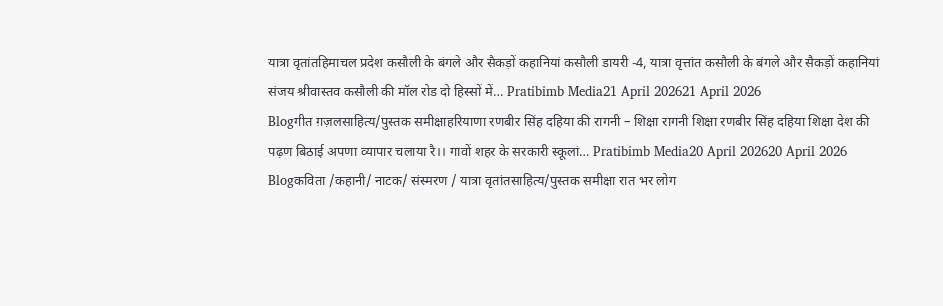यात्रा वृतांतहिमाचल प्रदेश कसौली के बंगले और सैकड़ों कहानियां कसौली डायरी -4, यात्रा वृत्तांत कसौली के बंगले और सैकड़ों कहानियां संजय श्रीवास्तव कसौली की मॉल रोड दो हिस्सों में… Pratibimb Media21 April 202621 April 2026
Blogगीत ग़ज़लसाहित्य/पुस्तक समीक्षाहरियाणा रणबीर सिंह दहिया की रागनी – शिक्षा रागनी शिक्षा रणबीर सिंह दहिया शिक्षा देश की पढ़ण बिठाई अपणा व्यापार चलाया रै।। गावों शहर के सरकारी स्कूलां… Pratibimb Media20 April 202620 April 2026
Blogकविता /कहानी/ नाटक/ संस्मरण / यात्रा वृतांतसाहित्य/पुस्तक समीक्षा रात भर लोग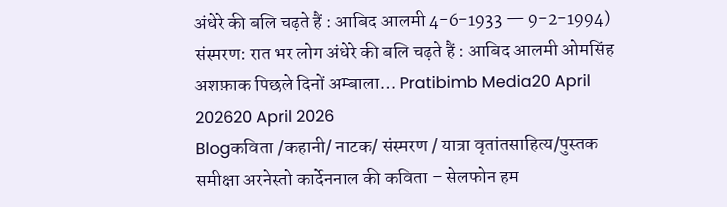अंधेरे की बलि चढ़ते हैं : आबिद आलमी 4-6-1933 — 9-2-1994) संस्मरण: रात भर लोग अंधेरे की बलि चढ़ते हैं : आबिद आलमी ओमसिंह अशफ़ाक पिछले दिनों अम्बाला… Pratibimb Media20 April 202620 April 2026
Blogकविता /कहानी/ नाटक/ संस्मरण / यात्रा वृतांतसाहित्य/पुस्तक समीक्षा अरनेस्तो कार्देननाल की कविता – सेलफोन हम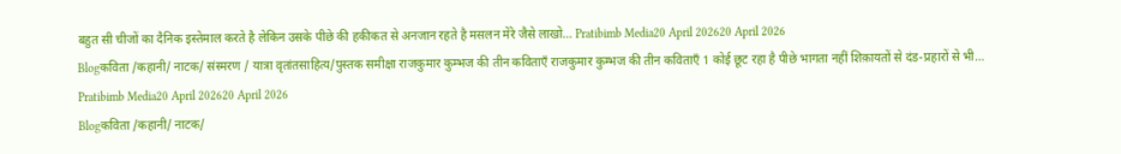बहुत सी चीजों का दैनिक इस्तेमाल करते है लेकिन उसके पीछे की हकीकत से अनजान रहते है मसलन मेरे जैसे लाखो… Pratibimb Media20 April 202620 April 2026
Blogकविता /कहानी/ नाटक/ संस्मरण / यात्रा वृतांतसाहित्य/पुस्तक समीक्षा राजकुमार कुम्भज की तीन कविताऍं राजकुमार कुम्भज की तीन कविताऍं 1 कोई छूट रहा है पीछे भागता नहीं शिक़ायतों से दंड-प्रहारों से भी… Pratibimb Media20 April 202620 April 2026
Blogकविता /कहानी/ नाटक/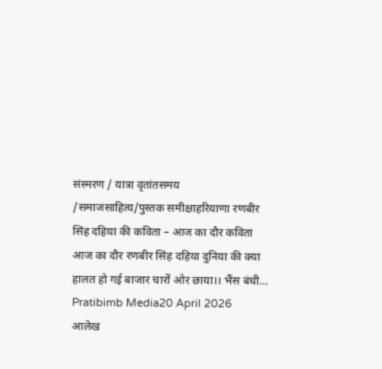संस्मरण / यात्रा वृतांतसमय /समाजसाहित्य/पुस्तक समीक्षाहरियाणा रणबीर सिंह दहिया की कविता – आज का दौर कविता आज का दौर रणबीर सिंह दहिया दुनिया की क्या हालत हो गई बाजार चारों ओर छाया।। भैंस बंधी… Pratibimb Media20 April 2026
आलेख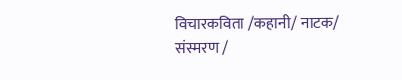विचारकविता /कहानी/ नाटक/ संस्मरण /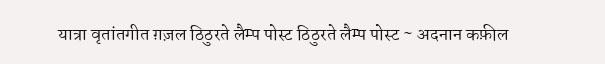यात्रा वृतांतगीत ग़ज़ल ठिठुरते लैम्प पोस्ट ठिठुरते लैम्प पोस्ट ~ अदनान कफ़ील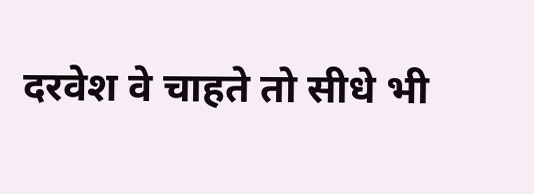दरवेश वे चाहते तो सीधे भी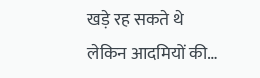खड़े रह सकते थे लेकिन आदमियों की…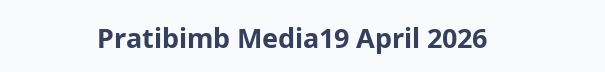Pratibimb Media19 April 2026